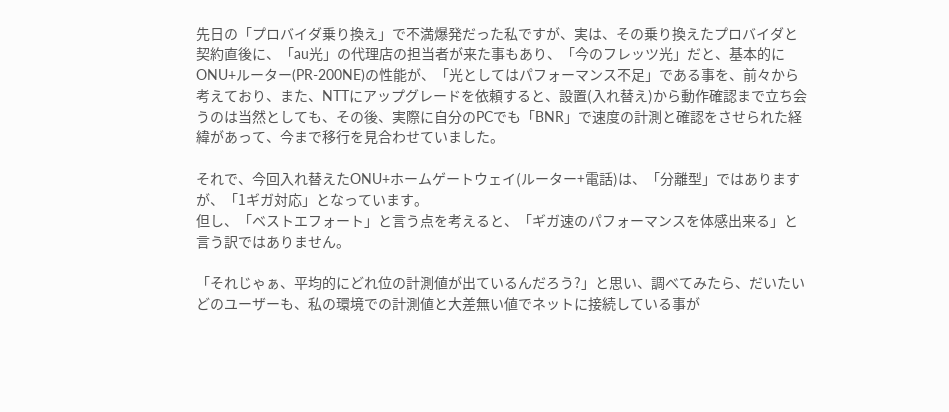先日の「プロバイダ乗り換え」で不満爆発だった私ですが、実は、その乗り換えたプロバイダと契約直後に、「au光」の代理店の担当者が来た事もあり、「今のフレッツ光」だと、基本的にONU+ルーター(PR-200NE)の性能が、「光としてはパフォーマンス不足」である事を、前々から考えており、また、NTTにアップグレードを依頼すると、設置(入れ替え)から動作確認まで立ち会うのは当然としても、その後、実際に自分のPCでも「BNR」で速度の計測と確認をさせられた経緯があって、今まで移行を見合わせていました。

それで、今回入れ替えたONU+ホームゲートウェイ(ルーター+電話)は、「分離型」ではありますが、「1ギガ対応」となっています。
但し、「ベストエフォート」と言う点を考えると、「ギガ速のパフォーマンスを体感出来る」と言う訳ではありません。

「それじゃぁ、平均的にどれ位の計測値が出ているんだろう?」と思い、調べてみたら、だいたいどのユーザーも、私の環境での計測値と大差無い値でネットに接続している事が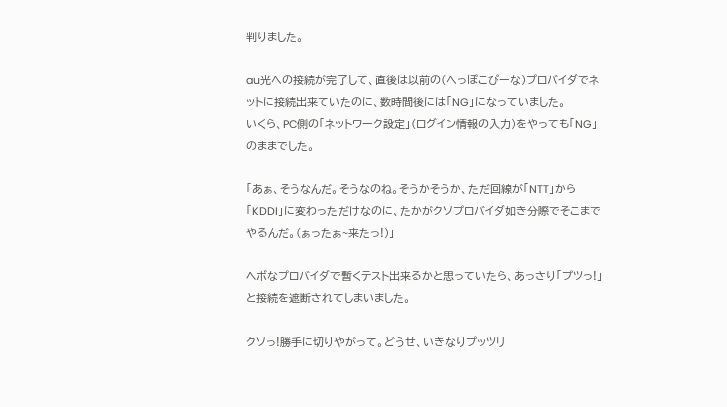判りました。

au光への接続が完了して、直後は以前の(へっぽこぴーな)プロバイダでネットに接続出来ていたのに、数時間後には「NG」になっていました。
いくら、PC側の「ネットワーク設定」(ログイン情報の入力)をやっても「NG」のままでした。

「あぁ、そうなんだ。そうなのね。そうかそうか、ただ回線が「NTT」から「KDDI」に変わっただけなのに、たかがクソプロバイダ如き分際でそこまでやるんだ。(ぁったぁ~来たっ!)」

ヘボなプロバイダで暫くテスト出来るかと思っていたら、あっさり「プツっ!」と接続を遮断されてしまいました。

クソっ!勝手に切りやがって。どうせ、いきなりプッツリ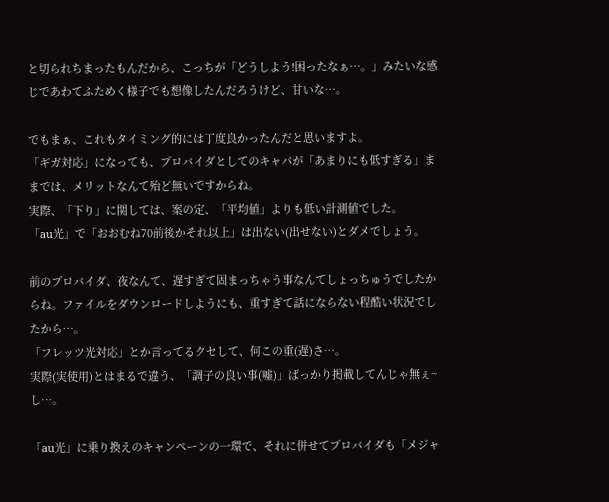と切られちまったもんだから、こっちが「どうしよう!困ったなぁ…。」みたいな感じであわてふためく様子でも想像したんだろうけど、甘いな…。

でもまぁ、これもタイミング的には丁度良かったんだと思いますよ。
「ギガ対応」になっても、プロバイダとしてのキャパが「あまりにも低すぎる」ままでは、メリットなんて殆ど無いですからね。
実際、「下り」に関しては、案の定、「平均値」よりも低い計測値でした。
「au光」で「おおむね70前後かそれ以上」は出ない(出せない)とダメでしょう。

前のプロバイダ、夜なんて、遅すぎて固まっちゃう事なんてしょっちゅうでしたからね。ファイルをダウンロードしようにも、重すぎて話にならない程酷い状況でしたから…。
「フレッツ光対応」とか言ってるクセして、何この重(遅)さ…。
実際(実使用)とはまるで違う、「調子の良い事(嘘)」ばっかり掲載してんじゃ無ぇ~し…。

「au光」に乗り換えのキャンペーンの一環で、それに併せてプロバイダも「メジャ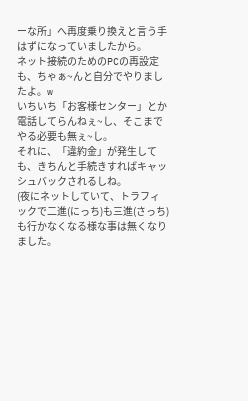ーな所」へ再度乗り換えと言う手はずになっていましたから。
ネット接続のためのPCの再設定も、ちゃぁ~んと自分でやりましたよ。w
いちいち「お客様センター」とか電話してらんねぇ~し、そこまでやる必要も無ぇ~し。
それに、「違約金」が発生しても、きちんと手続きすればキャッシュバックされるしね。
(夜にネットしていて、トラフィックで二進(にっち)も三進(さっち)も行かなくなる様な事は無くなりました。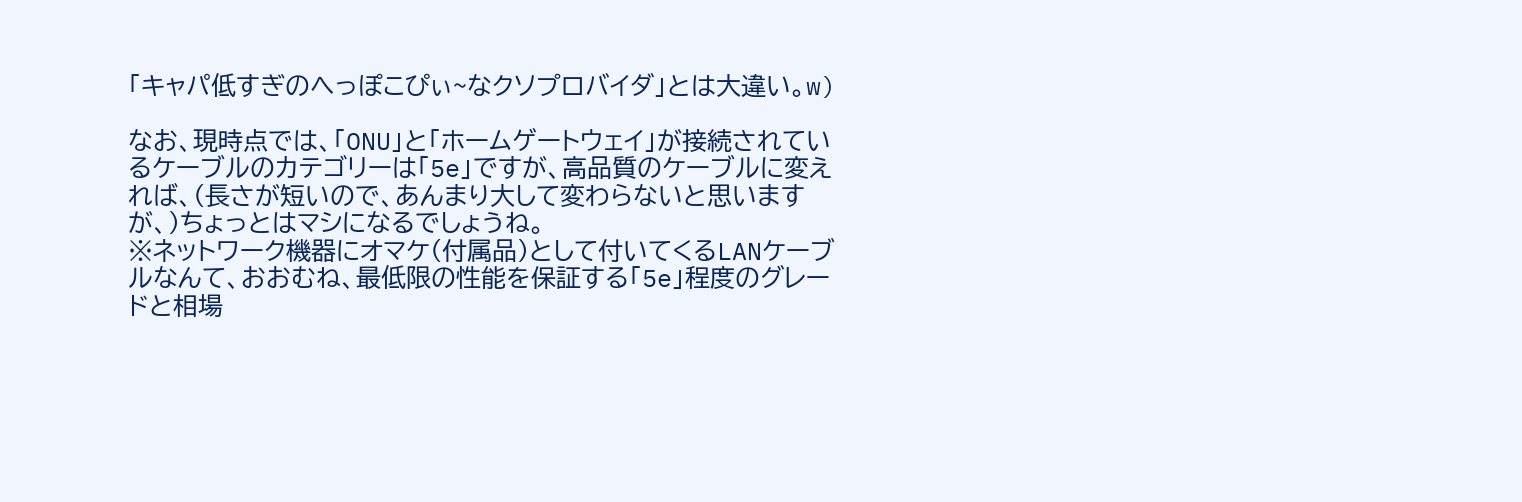「キャパ低すぎのへっぽこぴぃ~なクソプロバイダ」とは大違い。w)

なお、現時点では、「ONU」と「ホームゲートウェイ」が接続されているケーブルのカテゴリーは「5e」ですが、高品質のケーブルに変えれば、(長さが短いので、あんまり大して変わらないと思いますが、)ちょっとはマシになるでしょうね。
※ネットワーク機器にオマケ(付属品)として付いてくるLANケーブルなんて、おおむね、最低限の性能を保証する「5e」程度のグレードと相場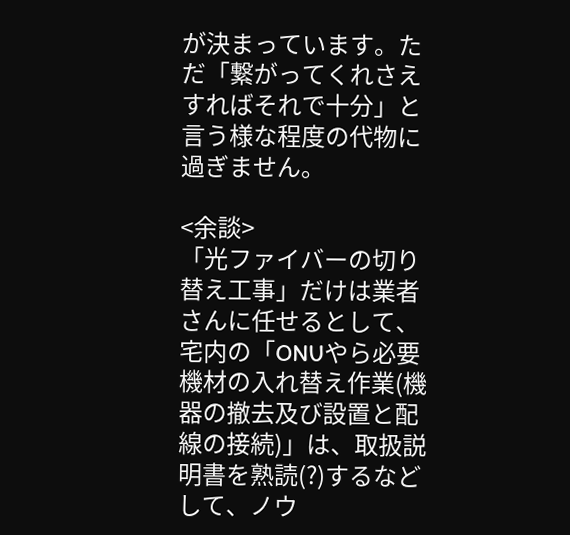が決まっています。ただ「繋がってくれさえすればそれで十分」と言う様な程度の代物に過ぎません。

<余談>
「光ファイバーの切り替え工事」だけは業者さんに任せるとして、宅内の「ONUやら必要機材の入れ替え作業(機器の撤去及び設置と配線の接続)」は、取扱説明書を熟読(?)するなどして、ノウ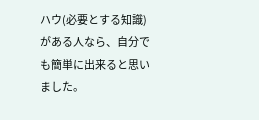ハウ(必要とする知識)がある人なら、自分でも簡単に出来ると思いました。